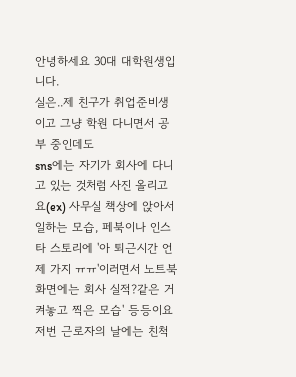안녕하세요 30대 대학원생입니다.
실은..제 친구가 취업준비생이고 그냥 학원 다니면서 공부 중인데도
sns에는 자기가 회사에 다니고 있는 것처럼 사진 올리고요(ex) 사무실 책상에 앉아서 일하는 모습, 페북이나 인스타 스토리에 '아 퇴근시간 언제 가지 ㅠㅠ'이러면서 노트북 화면에는 회사 실적?같은 거 켜놓고 찍은 모습' 등등이요 저번 근로자의 날에는 친척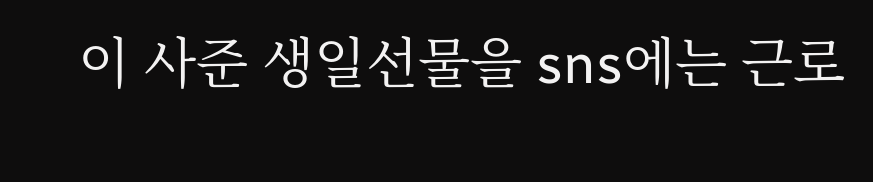이 사준 생일선물을 sns에는 근로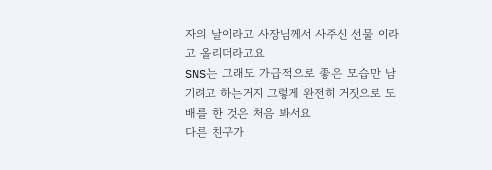자의 날이라고 사장님께서 사주신 선물 이라고 올리더라고요
SNS는 그래도 가급적으로 좋은 모습만 남기려고 하는거지 그렇게 완전히 거짓으로 도배를 한 것은 처음 봐서요
다른 친구가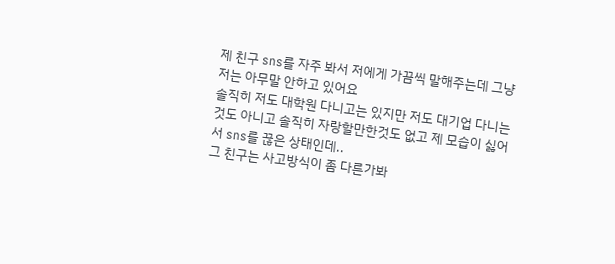제 친구 sns를 자주 봐서 저에게 가끔씩 말해주는데 그냥 저는 아무말 안하고 있어요
솔직히 저도 대학원 다니고는 있지만 저도 대기업 다니는 것도 아니고 솔직히 자랑할만한것도 없고 제 모습이 싫어서 sns를 끊은 상태인데..
그 친구는 사고방식이 좀 다른가봐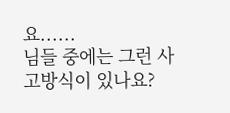요......
님들 중에는 그런 사고방식이 있나요?